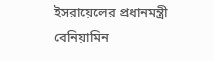ইসরায়েলের প্রধানমন্ত্রী বেনিয়ামিন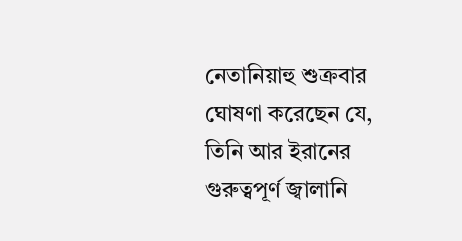নেতানিয়াহু শুক্রবার ঘোষণা করেছেন যে, তিনি আর ইরানের গুরুত্বপূর্ণ জ্বালানি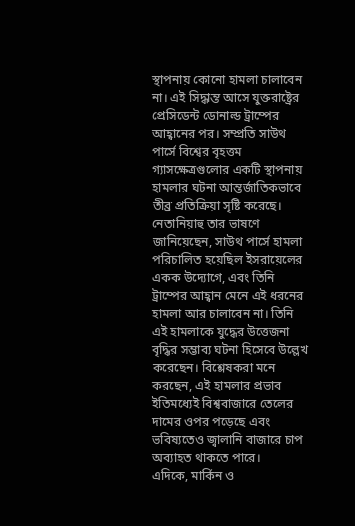স্থাপনায় কোনো হামলা চালাবেন না। এই সিদ্ধান্ত আসে যুক্তরাষ্ট্রের প্রেসিডেন্ট ডোনাল্ড ট্রাম্পের আহ্বানের পর। সম্প্রতি সাউথ পার্সে বিশ্বের বৃহত্তম গ্যাসক্ষেত্রগুলোর একটি স্থাপনায় হামলার ঘটনা আন্তর্জাতিকভাবে তীব্র প্রতিক্রিয়া সৃষ্টি করেছে।
নেতানিয়াহু তার ভাষণে জানিয়েছেন, সাউথ পার্সে হামলা পরিচালিত হয়েছিল ইসরায়েলের একক উদ্যোগে, এবং তিনি ট্রাম্পের আহ্বান মেনে এই ধরনের হামলা আর চালাবেন না। তিনি এই হামলাকে যুদ্ধের উত্তেজনা বৃদ্ধির সম্ভাব্য ঘটনা হিসেবে উল্লেখ করেছেন। বিশ্লেষকরা মনে করছেন, এই হামলার প্রভাব ইতিমধ্যেই বিশ্ববাজারে তেলের দামের ওপর পড়েছে এবং ভবিষ্যতেও জ্বালানি বাজারে চাপ অব্যাহত থাকতে পারে।
এদিকে, মার্কিন ও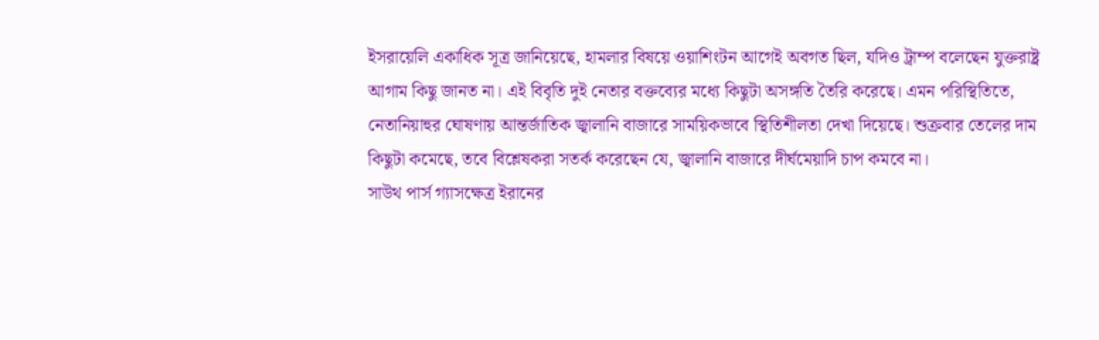ইসরায়েলি একাধিক সূত্র জানিয়েছে, হামলার বিষয়ে ওয়াশিংটন আগেই অবগত ছিল, যদিও ট্রাম্প বলেছেন যুক্তরাষ্ট্র আগাম কিছু জানত না। এই বিবৃতি দুই নেতার বক্তব্যের মধ্যে কিছুটা অসঙ্গতি তৈরি করেছে। এমন পরিস্থিতিতে, নেতানিয়াহুর ঘোষণায় আন্তর্জাতিক জ্বালানি বাজারে সাময়িকভাবে স্থিতিশীলতা দেখা দিয়েছে। শুক্রবার তেলের দাম কিছুটা কমেছে, তবে বিশ্লেষকরা সতর্ক করেছেন যে, জ্বালানি বাজারে দীর্ঘমেয়াদি চাপ কমবে না।
সাউথ পার্স গ্যাসক্ষেত্র ইরানের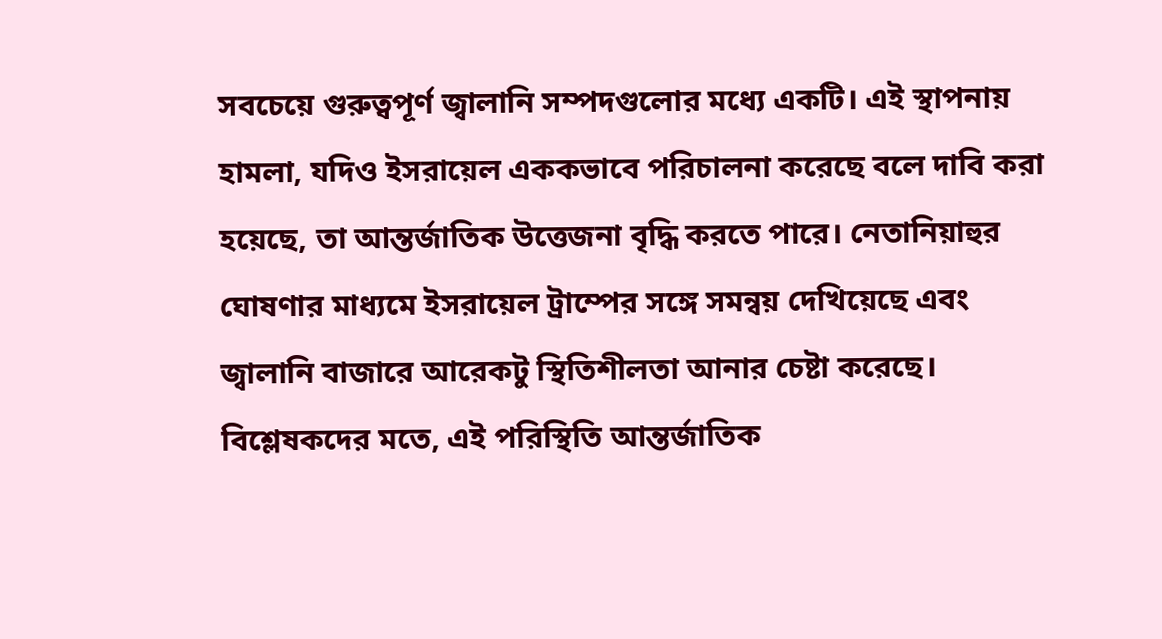সবচেয়ে গুরুত্বপূর্ণ জ্বালানি সম্পদগুলোর মধ্যে একটি। এই স্থাপনায় হামলা, যদিও ইসরায়েল এককভাবে পরিচালনা করেছে বলে দাবি করা হয়েছে, তা আন্তর্জাতিক উত্তেজনা বৃদ্ধি করতে পারে। নেতানিয়াহুর ঘোষণার মাধ্যমে ইসরায়েল ট্রাম্পের সঙ্গে সমন্বয় দেখিয়েছে এবং জ্বালানি বাজারে আরেকটু স্থিতিশীলতা আনার চেষ্টা করেছে।
বিশ্লেষকদের মতে, এই পরিস্থিতি আন্তর্জাতিক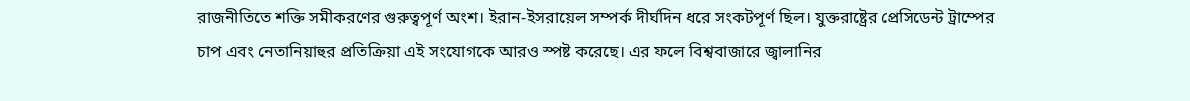রাজনীতিতে শক্তি সমীকরণের গুরুত্বপূর্ণ অংশ। ইরান-ইসরায়েল সম্পর্ক দীর্ঘদিন ধরে সংকটপূর্ণ ছিল। যুক্তরাষ্ট্রের প্রেসিডেন্ট ট্রাম্পের চাপ এবং নেতানিয়াহুর প্রতিক্রিয়া এই সংযোগকে আরও স্পষ্ট করেছে। এর ফলে বিশ্ববাজারে জ্বালানির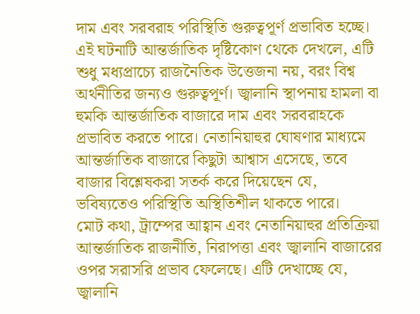দাম এবং সরবরাহ পরিস্থিতি গুরুত্বপূর্ণ প্রভাবিত হচ্ছে।
এই ঘটনাটি আন্তর্জাতিক দৃষ্টিকোণ থেকে দেখলে, এটি শুধু মধ্যপ্রাচ্যে রাজনৈতিক উত্তেজনা নয়, বরং বিশ্ব অর্থনীতির জন্যও গুরুত্বপূর্ণ। জ্বালানি স্থাপনায় হামলা বা হুমকি আন্তর্জাতিক বাজারে দাম এবং সরবরাহকে প্রভাবিত করতে পারে। নেতানিয়াহুর ঘোষণার মাধ্যমে আন্তর্জাতিক বাজারে কিছুটা আশ্বাস এসেছে, তবে বাজার বিশ্লেষকরা সতর্ক করে দিয়েছেন যে, ভবিষ্যতেও পরিস্থিতি অস্থিতিশীল থাকতে পারে।
মোট কথা, ট্রাম্পের আহ্বান এবং নেতানিয়াহুর প্রতিক্রিয়া আন্তর্জাতিক রাজনীতি, নিরাপত্তা এবং জ্বালানি বাজারের ওপর সরাসরি প্রভাব ফেলেছে। এটি দেখাচ্ছে যে, জ্বালানি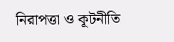নিরাপত্তা ও কূটনীতি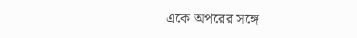একে অপরের সঙ্গে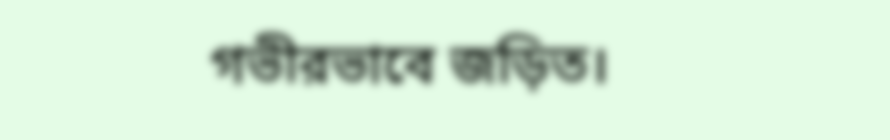গভীরভাবে জড়িত।